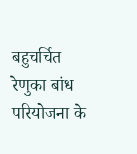बहुचर्चित रेणुका बांध परियोजना के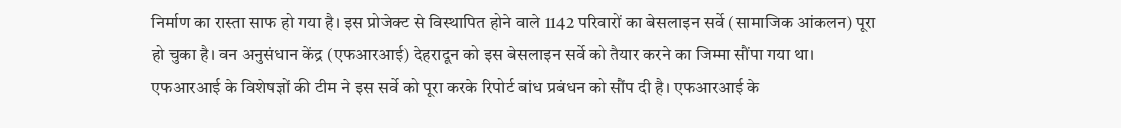निर्माण का रास्ता साफ हो गया है। इस प्रोजेक्ट से विस्थापित होने वाले 1142 परिवारों का बेसलाइन सर्वे (सामाजिक आंकलन) पूरा हो चुका है। वन अनुसंधान केंद्र (एफआरआई) देहरादून को इस बेसलाइन सर्वे को तैयार करने का जिम्मा सौंपा गया था।
एफआरआई के विशेषज्ञों की टीम ने इस सर्वे को पूरा करके रिपोर्ट बांध प्रबंधन को सौंप दी है। एफआरआई के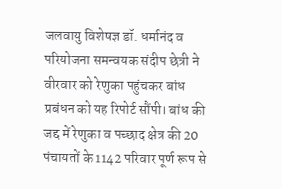जलवायु विशेषज्ञ डॉ. धर्मानंद व परियोजना समन्वयक संदीप छेत्री ने वीरवार को रेणुका पहुंचकर बांध प्रबंधन को यह रिपोर्ट सौंपी। बांध की जद्द में रेणुका व पच्छाद क्षेत्र की 20 पंचायतों के 1142 परिवार पूर्ण रूप से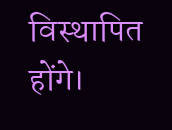विस्थापित होंगे।